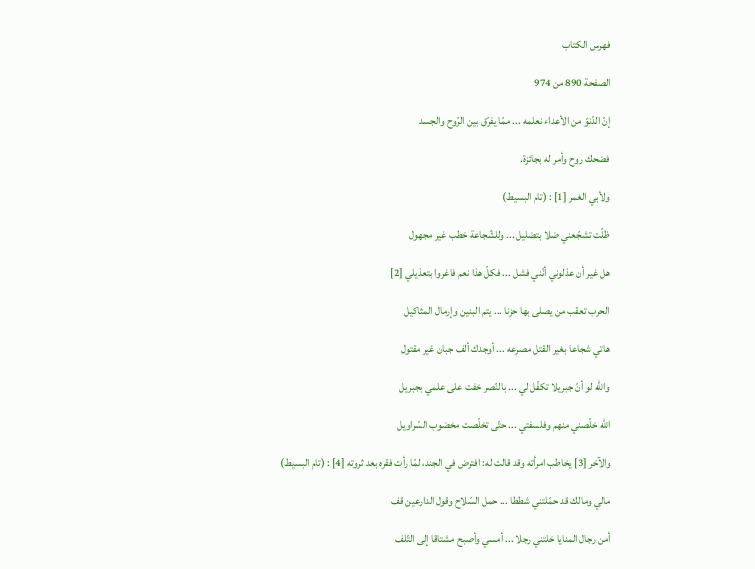فهرس الكتاب

الصفحة 890 من 974

إنّ الدّنوّ من الأعداء نعلمه ... ممّا يفرّق بين الرّوح والجسد

فضحك روح وأمر له بجائزة.

ولأبي الغمر [1] : (تام البسيط)

ظلّت تشجّعني ضلا بتضليل ... وللشّجاعة خطب غير مجهول

هل غير أن عذلوني أنّني فشل ... فكلّ هذا نعم فاغروا بتعذيلي [2]

الحرب تعقب من يصلى بها حزنا ... يتم البنين وإرمال المثاكيل

هاتي شجاعا بغير القتل مصرعه ... أوجدك ألف جبان غير مقتول

والله لو أنّ جبريلا تكفّل لي ... بالنّصر خفت على علمي بجبريل

الله خلّصني منهم وفلسفتي ... حتّى تخلّصت مخضوب السّراويل

والآخر [3] يخاطب امرأته وقد قالت له: افترض في الجند، لمّا رأت فقره بعد ثروته [4] : (تام البسيط)

مالي ومالك قد حمّلتني شططا ... حمل السّلاح وقول الدارعين قف

أمن رجال المنايا خلتني رجلا ... أمسي وأصبح مشتاقا إلى التّلف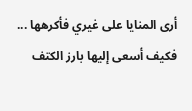أرى المنايا على غيري فأكرهها ... فكيف أسعى إليها بارز الكتف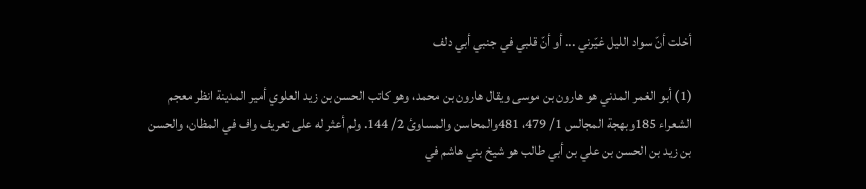أخلت أنّ سواد الليل غيّرني ... أو أنّ قلبي في جنبي أبي دلف

(1) أبو الغمر المدني هو هارون بن موسى ويقال هارون بن محمد، وهو كاتب الحسن بن زيد العلوي أمير المدينة انظر معجم الشعراء 185وبهجة المجالس 1/ 479، 481والمحاسن والمساوئ 2/ 144. ولم أعثر له على تعريف واف في المظان، والحسن بن زيد بن الحسن بن علي بن أبي طالب هو شيخ بني هاشم في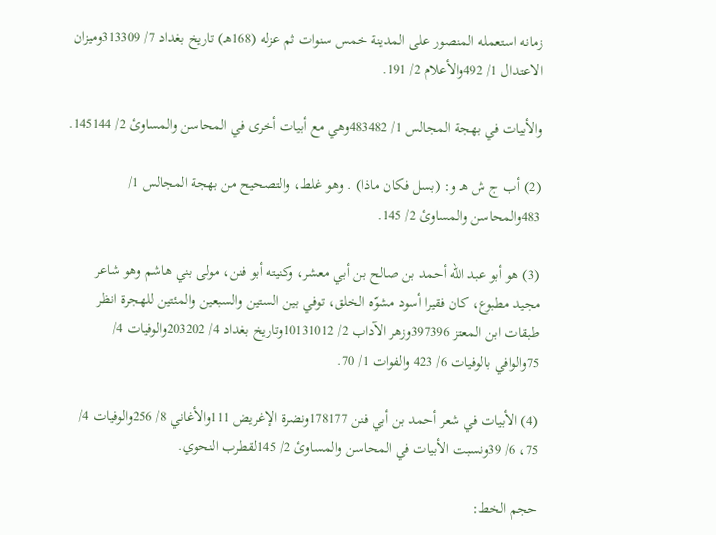زمانه استعمله المنصور على المدينة خمس سنوات ثم عزله (168هـ) تاريخ بغداد 7/ 313309وميزان الاعتدال 1/ 492والأعلام 2/ 191.

والأبيات في بهجة المجالس 1/ 483482وهي مع أبيات أخرى في المحاسن والمساوئ 2/ 145144.

(2) أب ج ش هـ و: (بسل فكان ماذا) . وهو غلط، والتصحيح من بهجة المجالس 1/ 483والمحاسن والمساوئ 2/ 145.

(3) هو أبو عبد الله أحمد بن صالح بن أبي معشر، وكنيته أبو فنن، مولى بني هاشم وهو شاعر مجيد مطبوع، كان فقيرا أسود مشوّه الخلق، توفي بين الستين والسبعين والمئتين للهجرة انظر طبقات ابن المعتز 397396وزهر الآداب 2/ 10131012وتاريخ بغداد 4/ 203202والوفيات 4/ 75والوافي بالوفيات 6/ 423 والفوات 1/ 70.

(4) الأبيات في شعر أحمد بن أبي فنن 178177ونضرة الإغريض 111والأغاني 8/ 256والوفيات 4/ 75، 6/ 39ونسبت الأبيات في المحاسن والمساوئ 2/ 145لقطرب النحوي.

حجم الخط: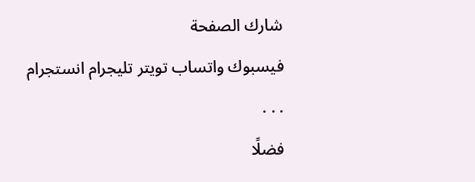شارك الصفحة
فيسبوك واتساب تويتر تليجرام انستجرام
. . .
فضلًا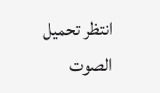انتظر تحميل الصوت